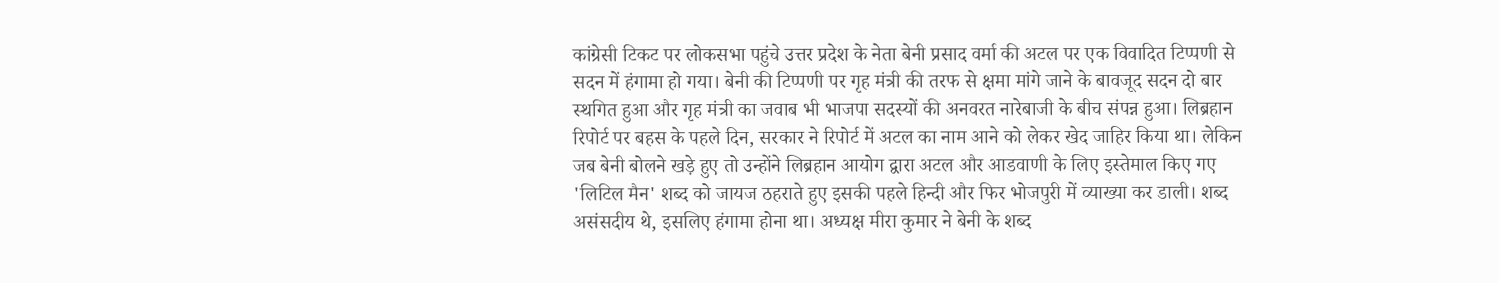कांग्रेसी टिकट पर लोकसभा पहुंचे उत्तर प्रदेश के नेता बेनी प्रसाद वर्मा की अटल पर एक विवादित टिप्पणी से सदन में हंगामा हो गया। बेनी की टिप्पणी पर गृह मंत्री की तरफ से क्षमा मांगे जाने के बावजूद सदन दो बार स्थगित हुआ और गृह मंत्री का जवाब भी भाजपा सदस्यों की अनवरत नारेबाजी के बीच संपन्न हुआ। लिब्रहान रिपोर्ट पर बहस के पहले दिन, सरकार ने रिपोर्ट में अटल का नाम आने को लेकर खेद जाहिर किया था। लेकिन जब बेनी बोलने खड़े हुए तो उन्होंने लिब्रहान आयोग द्वारा अटल और आडवाणी के लिए इस्तेमाल किए गए 'लिटिल मैन' शब्द को जायज ठहराते हुए इसकी पहले हिन्दी और फिर भोजपुरी में व्याख्या कर डाली। शब्द असंसदीय थे, इसलिए हंगामा होना था। अध्यक्ष मीरा कुमार ने बेनी के शब्द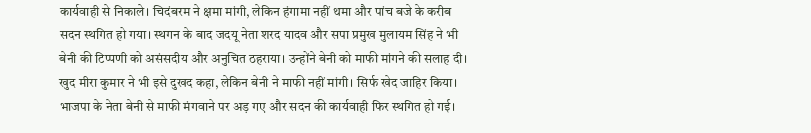कार्यवाही से निकाले। चिदंबरम ने क्षमा मांगी, लेकिन हंगामा नहीं थमा और पांच बजे के करीब सदन स्थगित हो गया। स्थगन के बाद जदयू नेता शरद यादव और सपा प्रमुख मुलायम सिंह ने भी बेनी की टिप्पणी को असंसदीय और अनुचित ठहराया। उन्होंने बेनी को माफी मांगने की सलाह दी। खुद मीरा कुमार ने भी इसे दुखद कहा, लेकिन बेनी ने माफी नहीं मांगी। सिर्फ खेद जाहिर किया। भाजपा के नेता बेनी से माफी मंगवाने पर अड़ गए और सदन की कार्यवाही फिर स्थगित हो गई।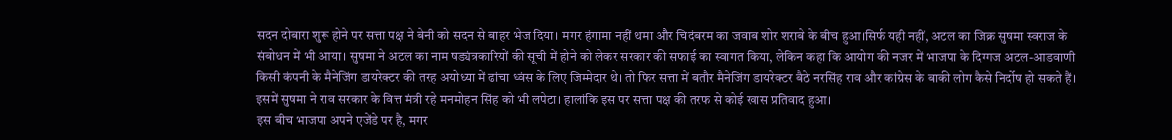सदन दोबारा शुरू होने पर सत्ता पक्ष ने बेनी को सदन से बाहर भेज दिया। मगर हंगामा नहीं थमा और चिदंबरम का जवाब शोर शराबे के बीच हुआ।सिर्फ यही नहीं, अटल का जिक्र सुषमा स्वराज के संबोधन में भी आया। सुषमा ने अटल का नाम षड्यंत्रकारियों की सूची में होने को लेकर सरकार की सफाई का स्वागत किया, लेकिन कहा कि आयोग की नजर में भाजपा के दिग्गज अटल-आडवाणी किसी कंपनी के मैनेजिंग डायरेक्टर की तरह अयोध्या में ढांचा ध्वंस के लिए जिम्मेदार थे। तो फिर सत्ता में बतौर मैनेजिंग डायरेक्टर बैठे नरसिंह राव और कांग्रेस के बाकी लोग कैसे निर्दोष हो सकते हैं। इसमें सुषमा ने राव सरकार के वित्त मंत्री रहे मनमोहन सिंह को भी लपेटा। हालांकि इस पर सत्ता पक्ष की तरफ से कोई खास प्रतिवाद हुआ।
इस बीच भाजपा अपने एजेंडे पर है, मगर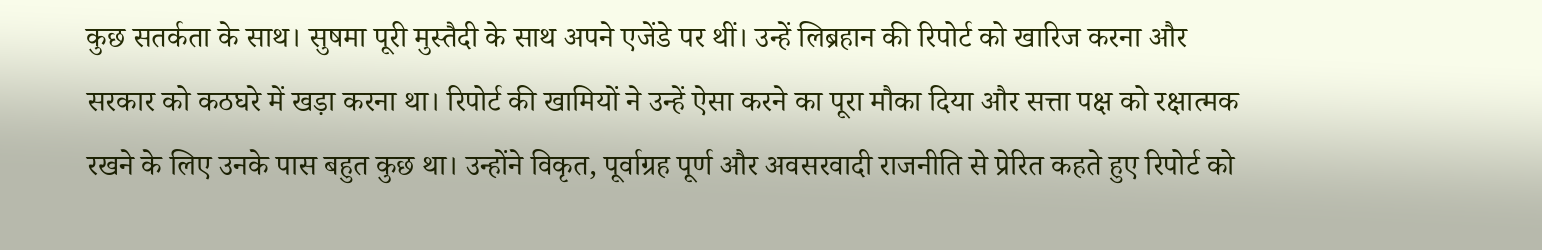कुछ सतर्कता के साथ। सुषमा पूरी मुस्तैदी के साथ अपने एजेंडे पर थीं। उन्हें लिब्रहान की रिपोर्ट को खारिज करना और सरकार को कठघरे में खड़ा करना था। रिपोर्ट की खामियों ने उन्हें ऐसा करने का पूरा मौका दिया और सत्ता पक्ष को रक्षात्मक रखने के लिए उनके पास बहुत कुछ था। उन्होंने विकृत, पूर्वाग्रह पूर्ण और अवसरवादी राजनीति से प्रेरित कहते हुए रिपोर्ट को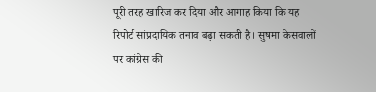पूरी तरह खारिज कर दिया और आगाह किया कि यह रिपोर्ट सांप्रदायिक तनाव बढ़ा सकती है। सुषमा केसवालों पर कांग्रेस की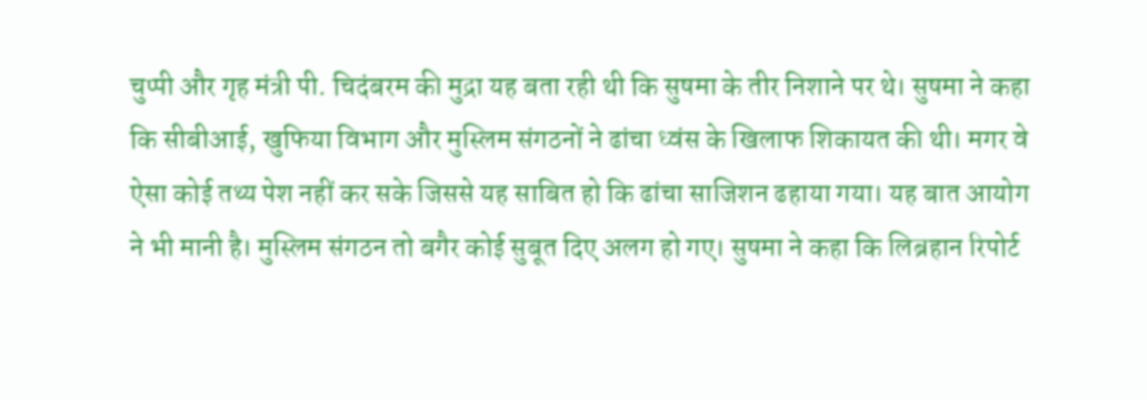चुप्पी और गृह मंत्री पी. चिदंबरम की मुद्रा यह बता रही थी कि सुषमा के तीर निशाने पर थे। सुषमा ने कहा कि सीबीआई, खुफिया विभाग और मुस्लिम संगठनों ने ढांचा ध्वंस के खिलाफ शिकायत की थी। मगर वे ऐसा कोई तथ्य पेश नहीं कर सके जिससे यह साबित हो कि ढांचा साजिशन ढहाया गया। यह बात आयोग ने भी मानी है। मुस्लिम संगठन तो बगैर कोई सुबूत दिए अलग हो गए। सुषमा ने कहा कि लिब्रहान रिपोर्ट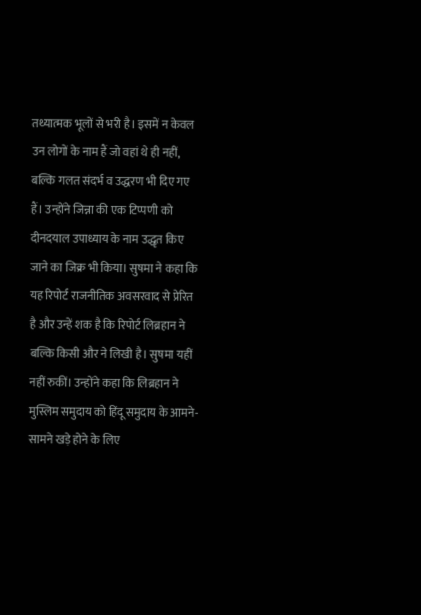तथ्यात्मक भूलों से भरी है। इसमें न केवल उन लोगों के नाम हैं जो वहां थे ही नहीं, बल्कि गलत संदर्भ व उद्धरण भी दिए गए हैं। उन्होंने जिन्ना की एक टिप्पणी को दीनदयाल उपाध्याय के नाम उद्धृत किए जाने का जिक्र भी किया। सुषमा ने कहा कि यह रिपोर्ट राजनीतिक अवसरवाद से प्रेरित है और उन्हें शक है कि रिपोर्ट लिब्रहान ने बल्कि किसी और ने लिखी है। सुषमा यहीं नहीं रुकीं। उन्होंने कहा कि लिब्रहान ने मुस्लिम समुदाय को हिंदू समुदाय के आमने-सामने खड़े होने के लिए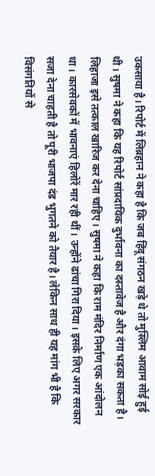उकसाया है। रिपोर्ट में लिब्रहान ने कहा है कि जब हिंदू संगठन खड़े थे तो मुस्लिम आवाम सोई हुई थी। सुषमा ने कहा कि यह रिपोर्ट सांप्रदायिक दुर्भावना का दस्तावेज है और दंगा भड़का सकता है। लिहाजा इसे तत्काल खारिज कर देना चाहिए। सुषमा ने कहा कि राम मंदिर निर्माण एक आंदोलन था। कारसेवकों में भावनाएं हिलोरें मार रही थीं। उन्होंने ढांचा गिरा दिया। इसके लिए अगर सरकार सजा देना चाहती है तो पूरी भाजपा दंड भुगतने को तैयार है। लेकिन साथ ही यह मांग भी है कि विसंगतियों से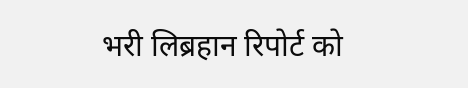भरी लिब्रहान रिपोर्ट को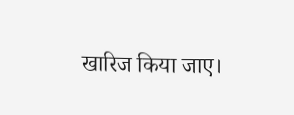खारिज किया जाए।